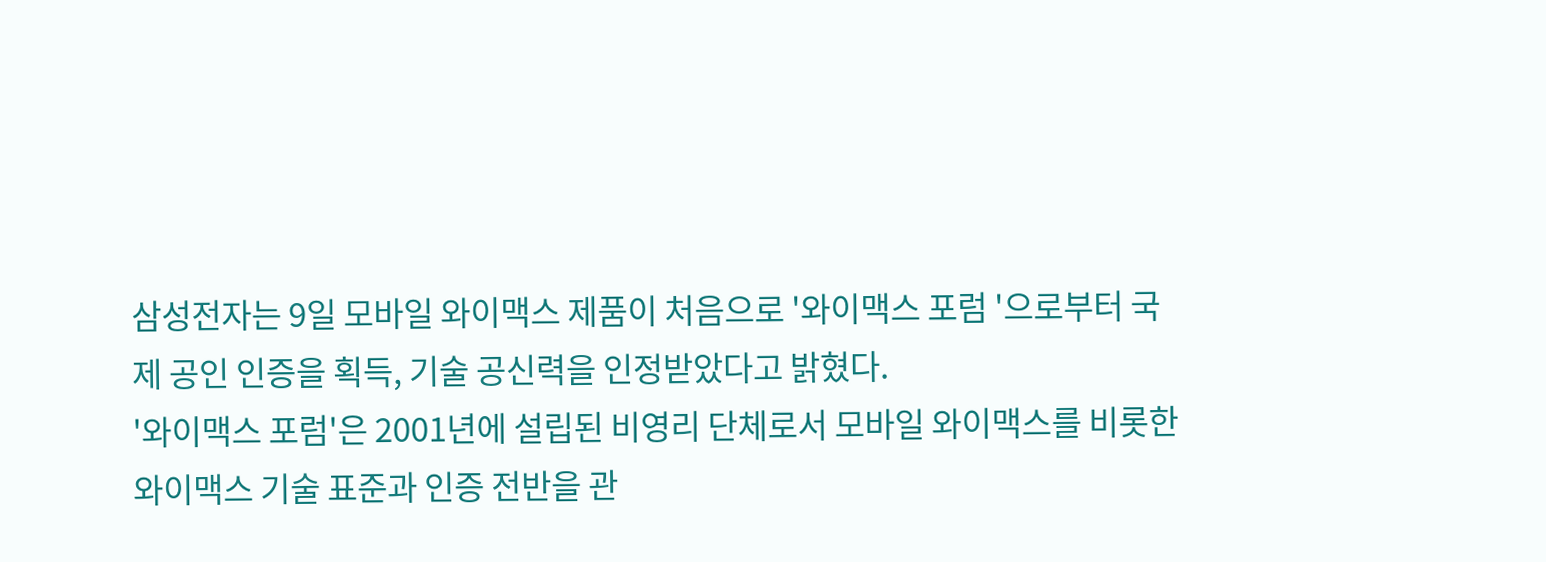삼성전자는 9일 모바일 와이맥스 제품이 처음으로 '와이맥스 포럼 '으로부터 국제 공인 인증을 획득, 기술 공신력을 인정받았다고 밝혔다.
'와이맥스 포럼'은 2001년에 설립된 비영리 단체로서 모바일 와이맥스를 비롯한 와이맥스 기술 표준과 인증 전반을 관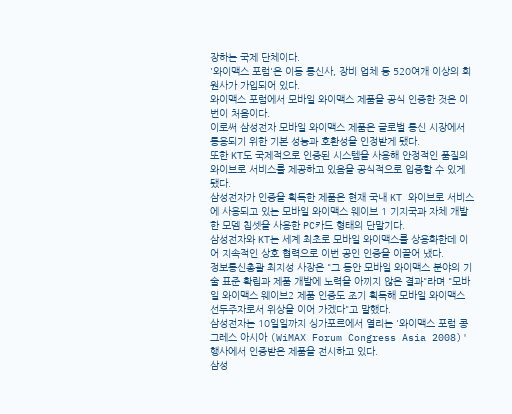장하는 국제 단체이다.
'와이맥스 포럼'은 이동 통신사, 장비 업체 등 520여개 이상의 회원사가 가입되어 있다.
와이맥스 포럼에서 모바일 와이맥스 제품을 공식 인증한 것은 이번이 처음이다.
이로써 삼성전자 모바일 와이맥스 제품은 글로벌 통신 시장에서 통용되기 위한 기본 성능과 호환성을 인정받게 됐다.
또한 KT도 국제적으로 인증된 시스템을 사용해 안정적인 품질의 와이브로 서비스를 제공하고 있음을 공식적으로 입증할 수 있게 됐다.
삼성전자가 인증을 획득한 제품은 현재 국내 KT 와이브로 서비스에 사용되고 있는 모바일 와이맥스 웨이브 1 기지국과 자체 개발한 모뎀 칩셋을 사용한 PC카드 형태의 단말기다.
삼성전자와 KT는 세계 최초로 모바일 와이맥스를 상용화한데 이어 지속적인 상호 협력으로 이번 공인 인증을 이끌어 냈다.
정보통신총괄 최지성 사장은 "그 동안 모바일 와이맥스 분야의 기술 표준 확립과 제품 개발에 노력을 아끼지 않은 결과"라며 "모바일 와이맥스 웨이브2 제품 인증도 조기 획득해 모바일 와이맥스 선두주자로서 위상을 이어 가겠다"고 말했다.
삼성전자는 10일일까지 싱가포르에서 열리는 '와이맥스 포럼 콩그레스 아시아 (WiMAX Forum Congress Asia 2008)' 행사에서 인증받은 제품을 전시하고 있다.
삼성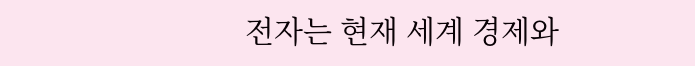전자는 현재 세계 경제와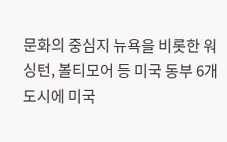문화의 중심지 뉴욕을 비롯한 워싱턴, 볼티모어 등 미국 동부 6개 도시에 미국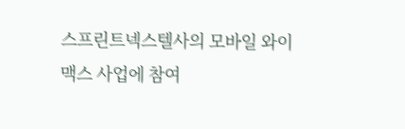스프린트넥스텔사의 모바일 와이맥스 사업에 참여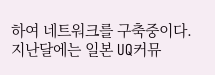하여 네트워크를 구축중이다.
지난달에는 일본 UQ커뮤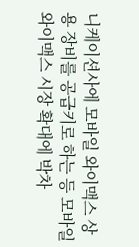니케이션사에 모바일 와이맥스 상용 장비를 공급키로 하는 등 모바일 와이맥스 시장 확대에 박차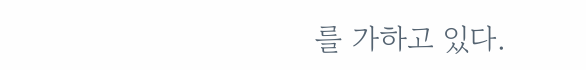를 가하고 있다.